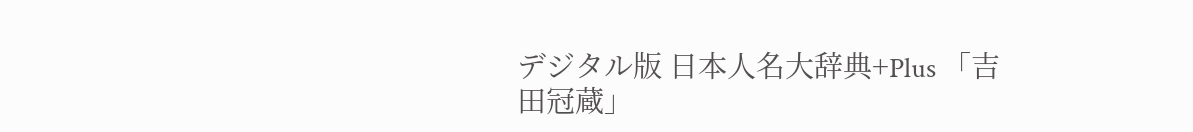デジタル版 日本人名大辞典+Plus 「吉田冠蔵」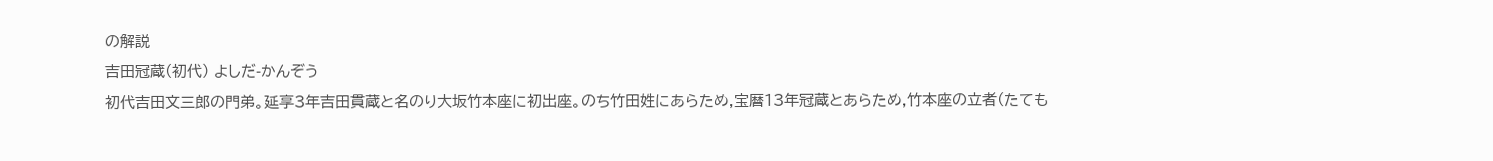の解説
吉田冠蔵(初代) よしだ-かんぞう
初代吉田文三郎の門弟。延享3年吉田貫蔵と名のり大坂竹本座に初出座。のち竹田姓にあらため,宝暦13年冠蔵とあらため,竹本座の立者(たても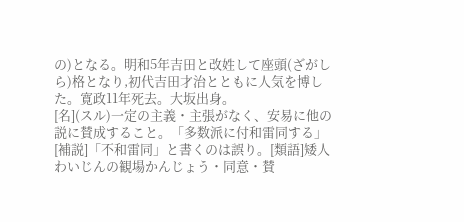の)となる。明和5年吉田と改姓して座頭(ざがしら)格となり,初代吉田才治とともに人気を博した。寛政11年死去。大坂出身。
[名](スル)一定の主義・主張がなく、安易に他の説に賛成すること。「多数派に付和雷同する」[補説]「不和雷同」と書くのは誤り。[類語]矮人わいじんの観場かんじょう・同意・賛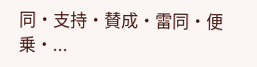同・支持・賛成・雷同・便乗・...